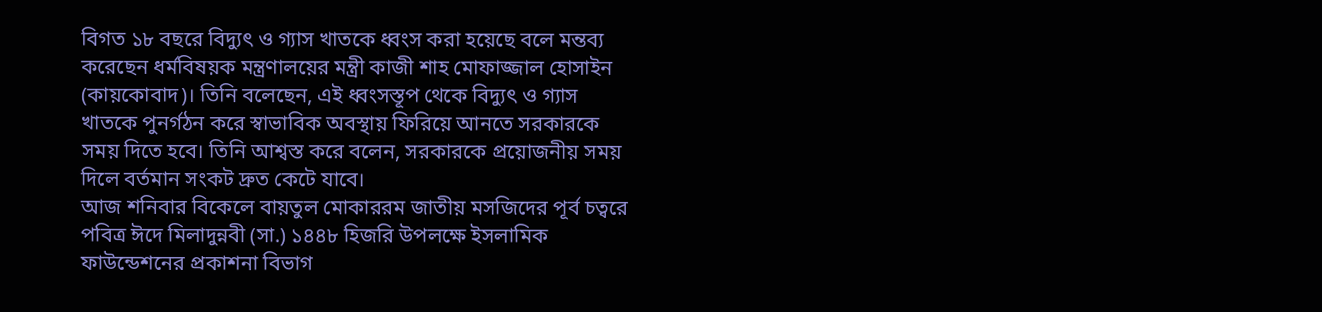বিগত ১৮ বছরে বিদ্যুৎ ও গ্যাস খাতকে ধ্বংস করা হয়েছে বলে মন্তব্য করেছেন ধর্মবিষয়ক মন্ত্রণালয়ের মন্ত্রী কাজী শাহ মোফাজ্জাল হোসাইন (কায়কোবাদ)। তিনি বলেছেন, এই ধ্বংসস্তূপ থেকে বিদ্যুৎ ও গ্যাস খাতকে পুনর্গঠন করে স্বাভাবিক অবস্থায় ফিরিয়ে আনতে সরকারকে সময় দিতে হবে। তিনি আশ্বস্ত করে বলেন, সরকারকে প্রয়োজনীয় সময় দিলে বর্তমান সংকট দ্রুত কেটে যাবে।
আজ শনিবার বিকেলে বায়তুল মোকাররম জাতীয় মসজিদের পূর্ব চত্বরে পবিত্র ঈদে মিলাদুন্নবী (সা.) ১৪৪৮ হিজরি উপলক্ষে ইসলামিক ফাউন্ডেশনের প্রকাশনা বিভাগ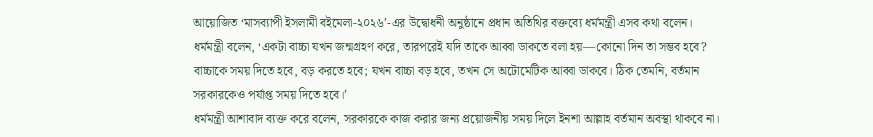আয়োজিত ‘মাসব্যাপী ইসলামী বইমেলা-২০২৬’-এর উদ্বোধনী অনুষ্ঠানে প্রধান অতিথির বক্তব্যে ধর্মমন্ত্রী এসব কথা বলেন।
ধর্মমন্ত্রী বলেন, ‘একটা বাচ্চা যখন জন্মগ্রহণ করে, তারপরেই যদি তাকে আব্বা ডাকতে বলা হয়—কোনো দিন তা সম্ভব হবে? বাচ্চাকে সময় দিতে হবে, বড় করতে হবে; যখন বাচ্চা বড় হবে, তখন সে অটোমেটিক আব্বা ডাকবে। ঠিক তেমনি, বর্তমান সরকারকেও পর্যাপ্ত সময় দিতে হবে।’
ধর্মমন্ত্রী আশাবাদ ব্যক্ত করে বলেন, সরকারকে কাজ করার জন্য প্রয়োজনীয় সময় দিলে ইনশা আল্লাহ বর্তমান অবস্থা থাকবে না।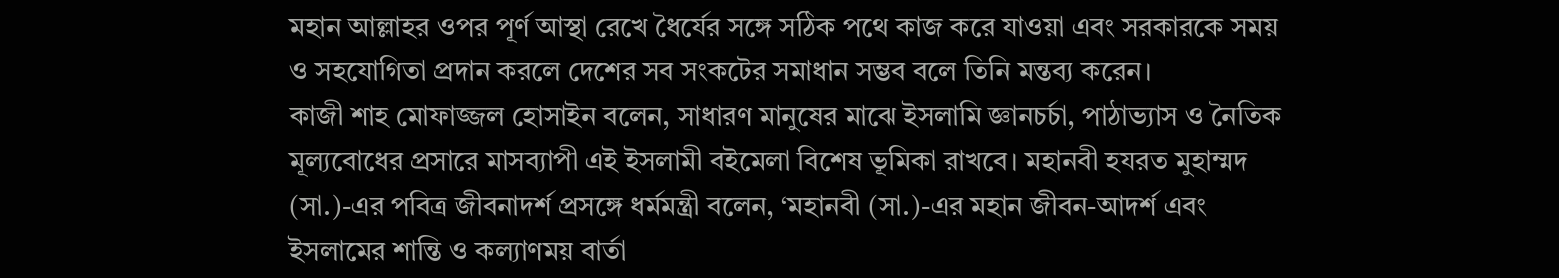মহান আল্লাহর ওপর পূর্ণ আস্থা রেখে ধৈর্যের সঙ্গে সঠিক পথে কাজ করে যাওয়া এবং সরকারকে সময় ও সহযোগিতা প্রদান করলে দেশের সব সংকটের সমাধান সম্ভব বলে তিনি মন্তব্য করেন।
কাজী শাহ মোফাজ্জল হোসাইন বলেন, সাধারণ মানুষের মাঝে ইসলামি জ্ঞানচর্চা, পাঠাভ্যাস ও নৈতিক মূল্যবোধের প্রসারে মাসব্যাপী এই ইসলামী বইমেলা বিশেষ ভূমিকা রাখবে। মহানবী হযরত মুহাম্মদ (সা.)-এর পবিত্র জীবনাদর্শ প্রসঙ্গে ধর্মমন্ত্রী বলেন, ‘মহানবী (সা.)-এর মহান জীবন-আদর্শ এবং ইসলামের শান্তি ও কল্যাণময় বার্তা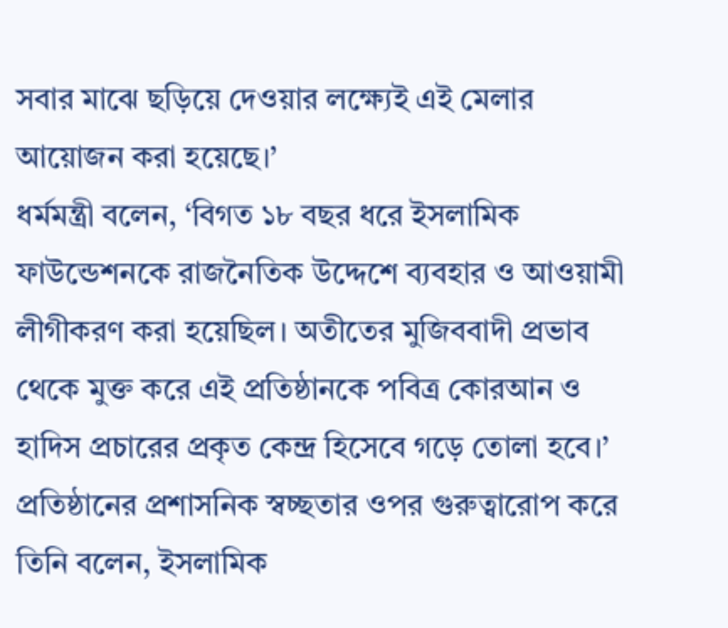সবার মাঝে ছড়িয়ে দেওয়ার লক্ষ্যেই এই মেলার আয়োজন করা হয়েছে।’
ধর্মমন্ত্রী বলেন, ‘বিগত ১৮ বছর ধরে ইসলামিক ফাউন্ডেশনকে রাজনৈতিক উদ্দেশে ব্যবহার ও আওয়ামী লীগীকরণ করা হয়েছিল। অতীতের মুজিববাদী প্রভাব থেকে মুক্ত করে এই প্রতিষ্ঠানকে পবিত্র কোরআন ও হাদিস প্রচারের প্রকৃত কেন্দ্র হিসেবে গড়ে তোলা হবে।’ প্রতিষ্ঠানের প্রশাসনিক স্বচ্ছতার ওপর গুরুত্বারোপ করে তিনি বলেন, ইসলামিক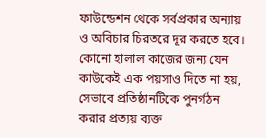ফাউন্ডেশন থেকে সর্বপ্রকার অন্যায় ও অবিচার চিরতরে দূর করতে হবে। কোনো হালাল কাজের জন্য যেন কাউকেই এক পয়সাও দিতে না হয়, সেভাবে প্রতিষ্ঠানটিকে পুনর্গঠন করার প্রত্যয় ব্যক্ত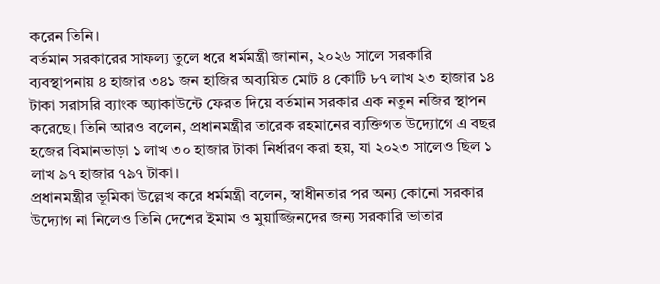করেন তিনি।
বর্তমান সরকারের সাফল্য তুলে ধরে ধর্মমন্ত্রী জানান, ২০২৬ সালে সরকারি ব্যবস্থাপনায় ৪ হাজার ৩৪১ জন হাজির অব্যয়িত মোট ৪ কোটি ৮৭ লাখ ২৩ হাজার ১৪ টাকা সরাসরি ব্যাংক অ্যাকাউন্টে ফেরত দিয়ে বর্তমান সরকার এক নতুন নজির স্থাপন করেছে। তিনি আরও বলেন, প্রধানমন্ত্রীর তারেক রহমানের ব্যক্তিগত উদ্যোগে এ বছর হজের বিমানভাড়া ১ লাখ ৩০ হাজার টাকা নির্ধারণ করা হয়, যা ২০২৩ সালেও ছিল ১ লাখ ৯৭ হাজার ৭৯৭ টাকা।
প্রধানমন্ত্রীর ভূমিকা উল্লেখ করে ধর্মমন্ত্রী বলেন, স্বাধীনতার পর অন্য কোনো সরকার উদ্যোগ না নিলেও তিনি দেশের ইমাম ও মুয়াজ্জিনদের জন্য সরকারি ভাতার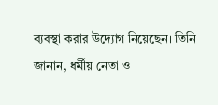ব্যবস্থা করার উদ্যোগ নিয়েছেন। তিনি জানান, ধর্মীয় নেতা ও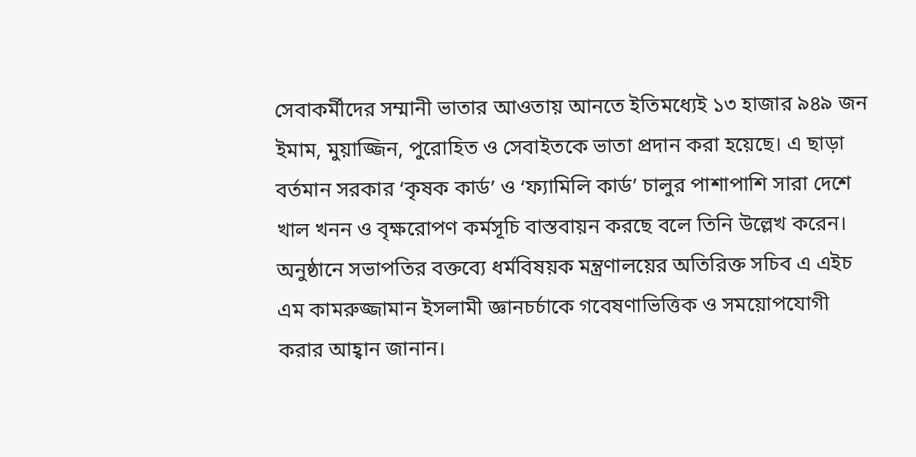সেবাকর্মীদের সম্মানী ভাতার আওতায় আনতে ইতিমধ্যেই ১৩ হাজার ৯৪৯ জন ইমাম, মুয়াজ্জিন, পুরোহিত ও সেবাইতকে ভাতা প্রদান করা হয়েছে। এ ছাড়া বর্তমান সরকার ‘কৃষক কার্ড’ ও ‘ফ্যামিলি কার্ড’ চালুর পাশাপাশি সারা দেশে খাল খনন ও বৃক্ষরোপণ কর্মসূচি বাস্তবায়ন করছে বলে তিনি উল্লেখ করেন।
অনুষ্ঠানে সভাপতির বক্তব্যে ধর্মবিষয়ক মন্ত্রণালয়ের অতিরিক্ত সচিব এ এইচ এম কামরুজ্জামান ইসলামী জ্ঞানচর্চাকে গবেষণাভিত্তিক ও সময়োপযোগী করার আহ্বান জানান।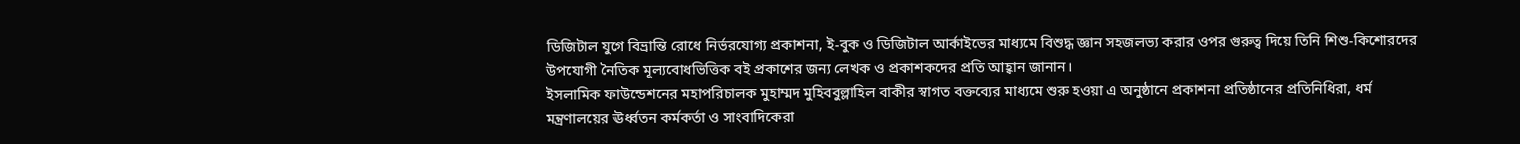ডিজিটাল যুগে বিভ্রান্তি রোধে নির্ভরযোগ্য প্রকাশনা, ই-বুক ও ডিজিটাল আর্কাইভের মাধ্যমে বিশুদ্ধ জ্ঞান সহজলভ্য করার ওপর গুরুত্ব দিয়ে তিনি শিশু-কিশোরদের উপযোগী নৈতিক মূল্যবোধভিত্তিক বই প্রকাশের জন্য লেখক ও প্রকাশকদের প্রতি আহ্বান জানান।
ইসলামিক ফাউন্ডেশনের মহাপরিচালক মুহাম্মদ মুহিববুল্লাহিল বাকীর স্বাগত বক্তব্যের মাধ্যমে শুরু হওয়া এ অনুষ্ঠানে প্রকাশনা প্রতিষ্ঠানের প্রতিনিধিরা, ধর্ম মন্ত্রণালয়ের ঊর্ধ্বতন কর্মকর্তা ও সাংবাদিকেরা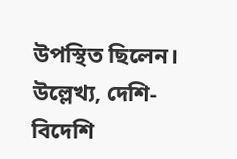উপস্থিত ছিলেন।
উল্লেখ্য, দেশি-বিদেশি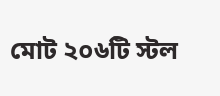মোট ২০৬টি স্টল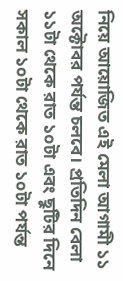নিয়ে আয়োজিত এই মেলা আগামী ১১ অক্টোবর পর্যন্ত চলবে। প্রতিদিন বেলা ১১টা থেকে রাত ১০টা এবং ছুটির দিনে সকাল ১০টা থেকে রাত ১০টা পর্যন্ত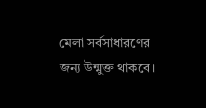মেলা সর্বসাধারণের জন্য উন্মুক্ত থাকবে।